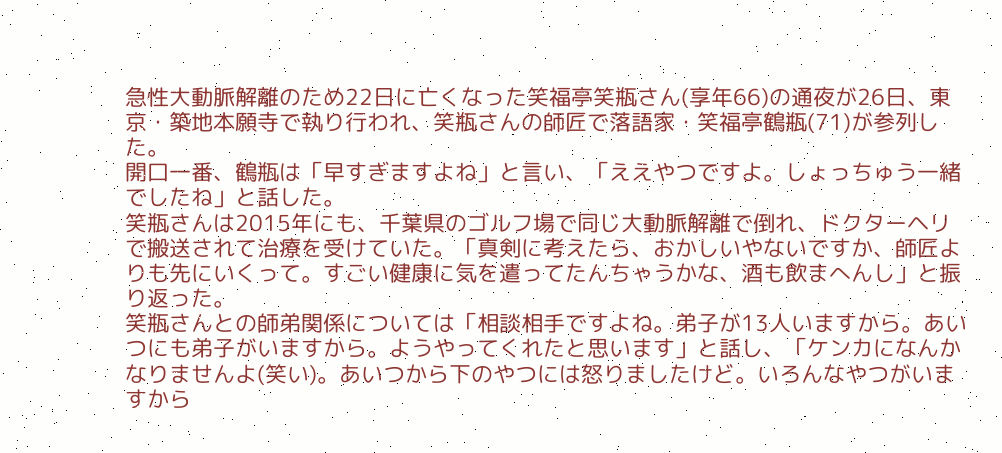急性大動脈解離のため22日に亡くなった笑福亭笑瓶さん(享年66)の通夜が26日、東京・築地本願寺で執り行われ、笑瓶さんの師匠で落語家・笑福亭鶴瓶(71)が参列した。
開口一番、鶴瓶は「早すぎますよね」と言い、「ええやつですよ。しょっちゅう一緒でしたね」と話した。
笑瓶さんは2015年にも、千葉県のゴルフ場で同じ大動脈解離で倒れ、ドクターヘリで搬送されて治療を受けていた。「真剣に考えたら、おかしいやないですか、師匠よりも先にいくって。すごい健康に気を遣ってたんちゃうかな、酒も飲まへんし」と振り返った。
笑瓶さんとの師弟関係については「相談相手ですよね。弟子が13人いますから。あいつにも弟子がいますから。ようやってくれたと思います」と話し、「ケンカになんかなりませんよ(笑い)。あいつから下のやつには怒りましたけど。いろんなやつがいますから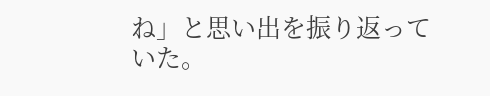ね」と思い出を振り返っていた。